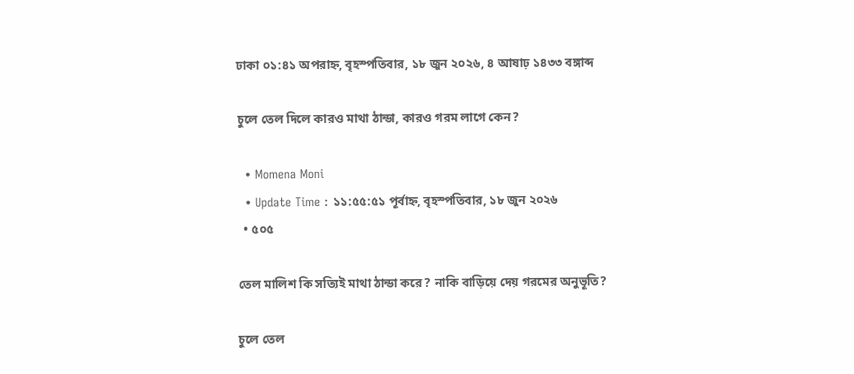ঢাকা ০১:৪১ অপরাহ্ন, বৃহস্পতিবার, ১৮ জুন ২০২৬, ৪ আষাঢ় ১৪৩৩ বঙ্গাব্দ

চুলে তেল দিলে কারও মাথা ঠান্ডা, কারও গরম লাগে কেন?

  • Momena Moni
  • Update Time : ১১:৫৫:৫১ পূর্বাহ্ন, বৃহস্পতিবার, ১৮ জুন ২০২৬
  • ৫০৫

তেল মালিশ কি সত্যিই মাথা ঠান্ডা করে? নাকি বাড়িয়ে দেয় গরমের অনুভূতি?

চুলে তেল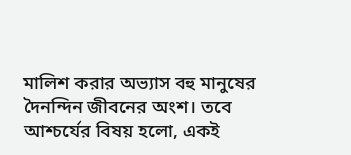মালিশ করার অভ্যাস বহু মানুষের দৈনন্দিন জীবনের অংশ। তবে আশ্চর্যের বিষয় হলো, একই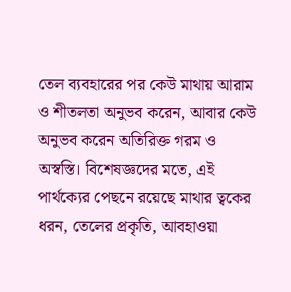তেল ব্যবহারের পর কেউ মাথায় আরাম ও শীতলতা অনুভব করেন, আবার কেউ অনুভব করেন অতিরিক্ত গরম ও অস্বস্তি। বিশেষজ্ঞদের মতে, এই পার্থক্যের পেছনে রয়েছে মাথার ত্বকের ধরন, তেলের প্রকৃতি, আবহাওয়া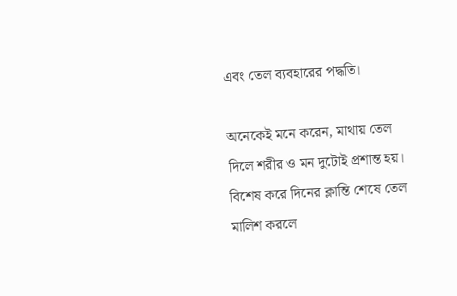এবং তেল ব্যবহারের পদ্ধতি।

অনেকেই মনে করেন, মাথায় তেল দিলে শরীর ও মন দুটোই প্রশান্ত হয়। বিশেষ করে দিনের ক্লান্তি শেষে তেল মালিশ করলে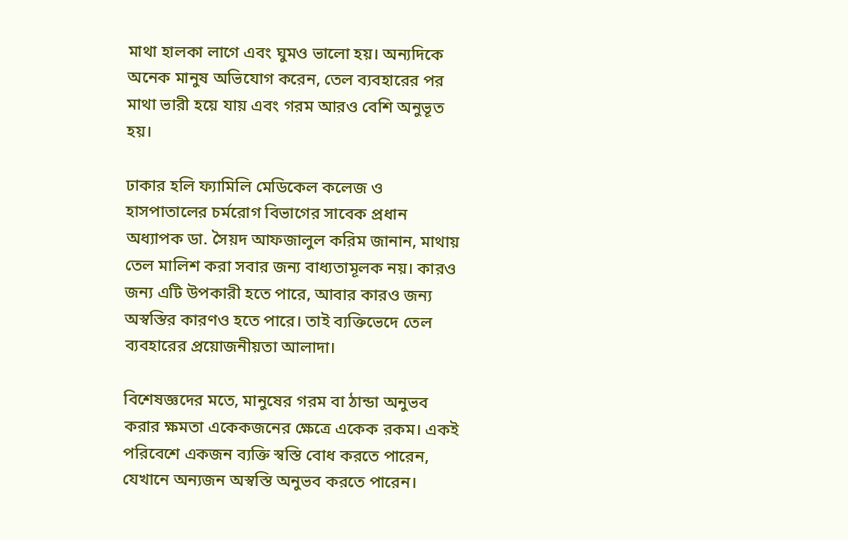মাথা হালকা লাগে এবং ঘুমও ভালো হয়। অন্যদিকে অনেক মানুষ অভিযোগ করেন, তেল ব্যবহারের পর মাথা ভারী হয়ে যায় এবং গরম আরও বেশি অনুভূত হয়।

ঢাকার হলি ফ্যামিলি মেডিকেল কলেজ ও হাসপাতালের চর্মরোগ বিভাগের সাবেক প্রধান অধ্যাপক ডা. সৈয়দ আফজালুল করিম জানান, মাথায় তেল মালিশ করা সবার জন্য বাধ্যতামূলক নয়। কারও জন্য এটি উপকারী হতে পারে, আবার কারও জন্য অস্বস্তির কারণও হতে পারে। তাই ব্যক্তিভেদে তেল ব্যবহারের প্রয়োজনীয়তা আলাদা।

বিশেষজ্ঞদের মতে, মানুষের গরম বা ঠান্ডা অনুভব করার ক্ষমতা একেকজনের ক্ষেত্রে একেক রকম। একই পরিবেশে একজন ব্যক্তি স্বস্তি বোধ করতে পারেন, যেখানে অন্যজন অস্বস্তি অনুভব করতে পারেন।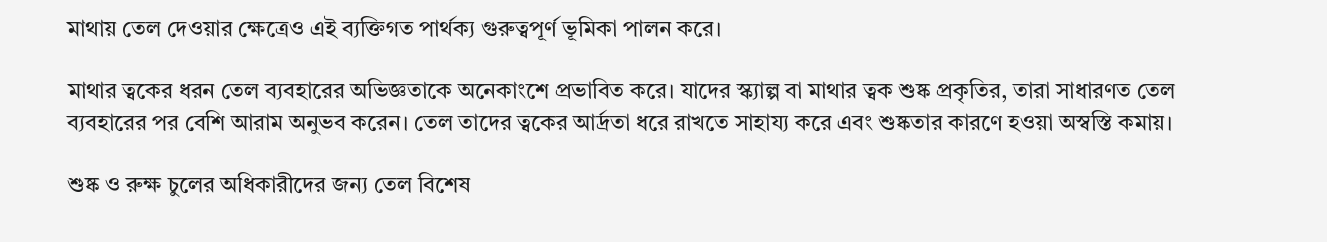মাথায় তেল দেওয়ার ক্ষেত্রেও এই ব্যক্তিগত পার্থক্য গুরুত্বপূর্ণ ভূমিকা পালন করে।

মাথার ত্বকের ধরন তেল ব্যবহারের অভিজ্ঞতাকে অনেকাংশে প্রভাবিত করে। যাদের স্ক্যাল্প বা মাথার ত্বক শুষ্ক প্রকৃতির, তারা সাধারণত তেল ব্যবহারের পর বেশি আরাম অনুভব করেন। তেল তাদের ত্বকের আর্দ্রতা ধরে রাখতে সাহায্য করে এবং শুষ্কতার কারণে হওয়া অস্বস্তি কমায়।

শুষ্ক ও রুক্ষ চুলের অধিকারীদের জন্য তেল বিশেষ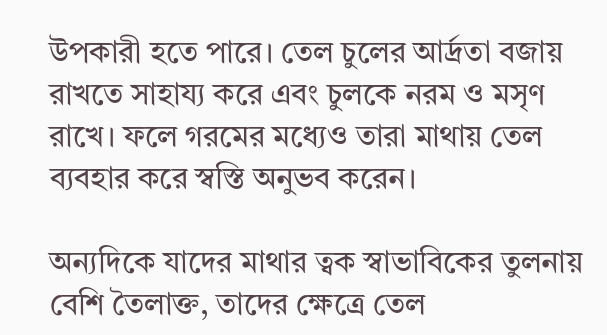উপকারী হতে পারে। তেল চুলের আর্দ্রতা বজায় রাখতে সাহায্য করে এবং চুলকে নরম ও মসৃণ রাখে। ফলে গরমের মধ্যেও তারা মাথায় তেল ব্যবহার করে স্বস্তি অনুভব করেন।

অন্যদিকে যাদের মাথার ত্বক স্বাভাবিকের তুলনায় বেশি তৈলাক্ত, তাদের ক্ষেত্রে তেল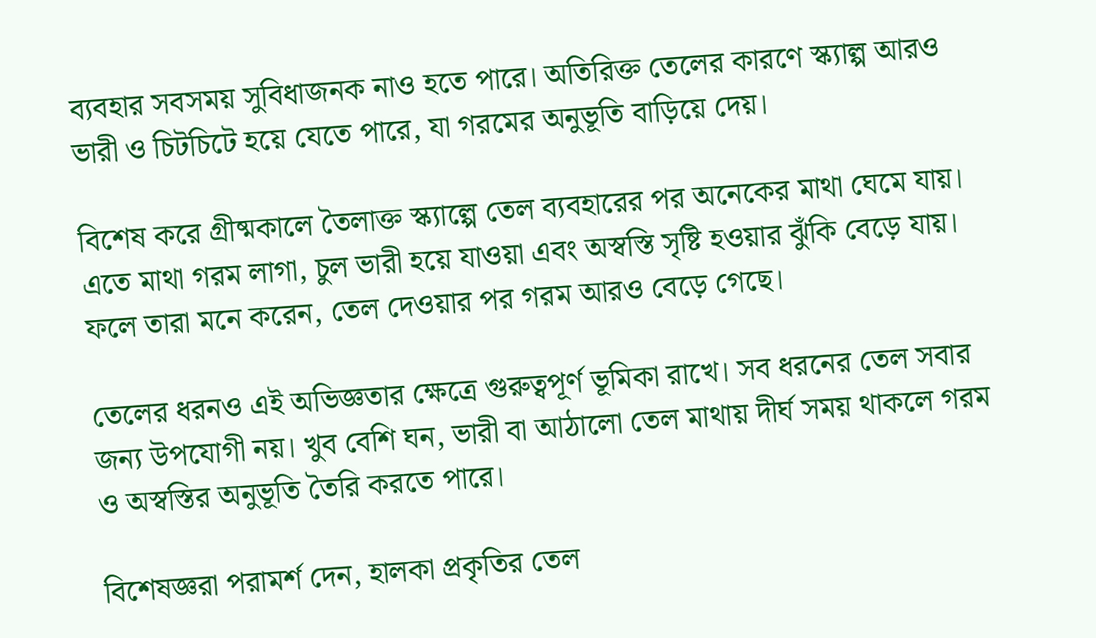ব্যবহার সবসময় সুবিধাজনক নাও হতে পারে। অতিরিক্ত তেলের কারণে স্ক্যাল্প আরও ভারী ও চিটচিটে হয়ে যেতে পারে, যা গরমের অনুভূতি বাড়িয়ে দেয়।

বিশেষ করে গ্রীষ্মকালে তৈলাক্ত স্ক্যাল্পে তেল ব্যবহারের পর অনেকের মাথা ঘেমে যায়। এতে মাথা গরম লাগা, চুল ভারী হয়ে যাওয়া এবং অস্বস্তি সৃষ্টি হওয়ার ঝুঁকি বেড়ে যায়। ফলে তারা মনে করেন, তেল দেওয়ার পর গরম আরও বেড়ে গেছে।

তেলের ধরনও এই অভিজ্ঞতার ক্ষেত্রে গুরুত্বপূর্ণ ভূমিকা রাখে। সব ধরনের তেল সবার জন্য উপযোগী নয়। খুব বেশি ঘন, ভারী বা আঠালো তেল মাথায় দীর্ঘ সময় থাকলে গরম ও অস্বস্তির অনুভূতি তৈরি করতে পারে।

বিশেষজ্ঞরা পরামর্শ দেন, হালকা প্রকৃতির তেল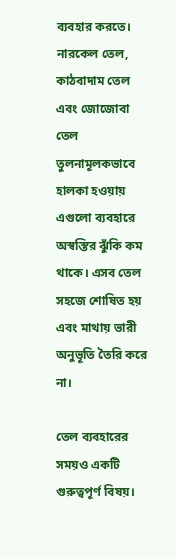ব্যবহার করতে। নারকেল তেল, কাঠবাদাম তেল এবং জোজোবা তেল তুলনামূলকভাবে হালকা হওয়ায় এগুলো ব্যবহারে অস্বস্তির ঝুঁকি কম থাকে। এসব তেল সহজে শোষিত হয় এবং মাথায় ভারী অনুভূতি তৈরি করে না।

তেল ব্যবহারের সময়ও একটি গুরুত্বপূর্ণ বিষয়।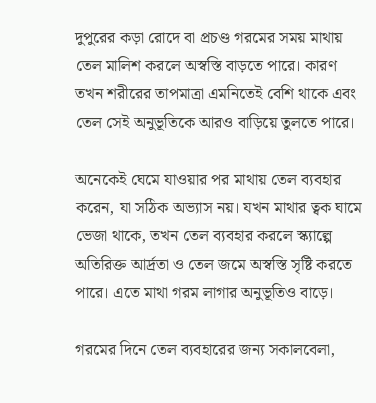দুপুরের কড়া রোদে বা প্রচণ্ড গরমের সময় মাথায় তেল মালিশ করলে অস্বস্তি বাড়তে পারে। কারণ তখন শরীরের তাপমাত্রা এমনিতেই বেশি থাকে এবং তেল সেই অনুভূতিকে আরও বাড়িয়ে তুলতে পারে।

অনেকেই ঘেমে যাওয়ার পর মাথায় তেল ব্যবহার করেন, যা সঠিক অভ্যাস নয়। যখন মাথার ত্বক ঘামে ভেজা থাকে, তখন তেল ব্যবহার করলে স্ক্যাল্পে অতিরিক্ত আর্দ্রতা ও তেল জমে অস্বস্তি সৃষ্টি করতে পারে। এতে মাথা গরম লাগার অনুভূতিও বাড়ে।

গরমের দিনে তেল ব্যবহারের জন্য সকালবেলা,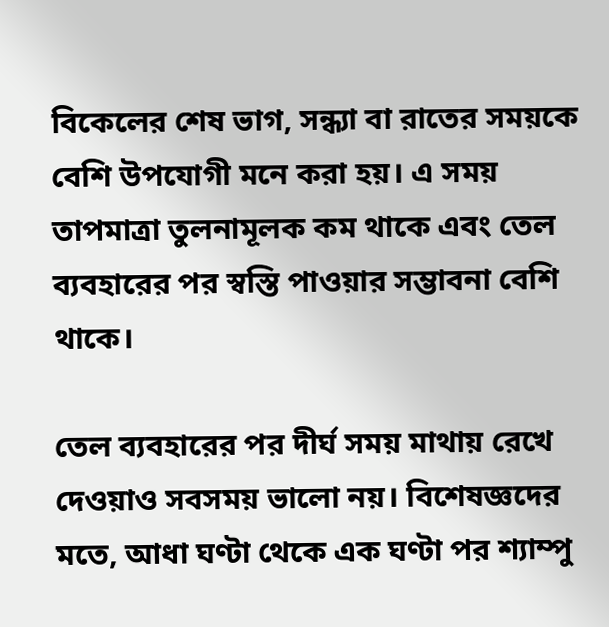বিকেলের শেষ ভাগ, সন্ধ্যা বা রাতের সময়কে বেশি উপযোগী মনে করা হয়। এ সময় তাপমাত্রা তুলনামূলক কম থাকে এবং তেল ব্যবহারের পর স্বস্তি পাওয়ার সম্ভাবনা বেশি থাকে।

তেল ব্যবহারের পর দীর্ঘ সময় মাথায় রেখে দেওয়াও সবসময় ভালো নয়। বিশেষজ্ঞদের মতে, আধা ঘণ্টা থেকে এক ঘণ্টা পর শ্যাম্পু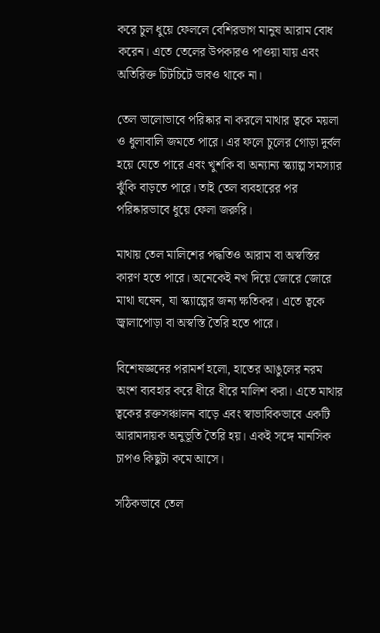করে চুল ধুয়ে ফেললে বেশিরভাগ মানুষ আরাম বোধ করেন। এতে তেলের উপকারও পাওয়া যায় এবং অতিরিক্ত চিটচিটে ভাবও থাকে না।

তেল ভালোভাবে পরিষ্কার না করলে মাথার ত্বকে ময়লা ও ধুলাবালি জমতে পারে। এর ফলে চুলের গোড়া দুর্বল হয়ে যেতে পারে এবং খুশকি বা অন্যান্য স্ক্যাল্প সমস্যার ঝুঁকি বাড়তে পারে। তাই তেল ব্যবহারের পর পরিষ্কারভাবে ধুয়ে ফেলা জরুরি।

মাথায় তেল মালিশের পদ্ধতিও আরাম বা অস্বস্তির কারণ হতে পারে। অনেকেই নখ দিয়ে জোরে জোরে মাথা ঘষেন, যা স্ক্যাল্পের জন্য ক্ষতিকর। এতে ত্বকে জ্বালাপোড়া বা অস্বস্তি তৈরি হতে পারে।

বিশেষজ্ঞদের পরামর্শ হলো, হাতের আঙুলের নরম অংশ ব্যবহার করে ধীরে ধীরে মালিশ করা। এতে মাথার ত্বকের রক্তসঞ্চালন বাড়ে এবং স্বাভাবিকভাবে একটি আরামদায়ক অনুভূতি তৈরি হয়। একই সঙ্গে মানসিক চাপও কিছুটা কমে আসে।

সঠিকভাবে তেল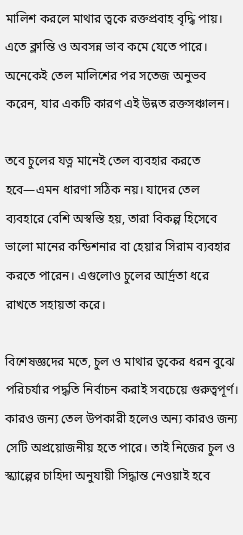মালিশ করলে মাথার ত্বকে রক্তপ্রবাহ বৃদ্ধি পায়। এতে ক্লান্তি ও অবসন্ন ভাব কমে যেতে পারে। অনেকেই তেল মালিশের পর সতেজ অনুভব করেন, যার একটি কারণ এই উন্নত রক্তসঞ্চালন।

তবে চুলের যত্ন মানেই তেল ব্যবহার করতে হবে—এমন ধারণা সঠিক নয়। যাদের তেল ব্যবহারে বেশি অস্বস্তি হয়, তারা বিকল্প হিসেবে ভালো মানের কন্ডিশনার বা হেয়ার সিরাম ব্যবহার করতে পারেন। এগুলোও চুলের আর্দ্রতা ধরে রাখতে সহায়তা করে।

বিশেষজ্ঞদের মতে, চুল ও মাথার ত্বকের ধরন বুঝে পরিচর্যার পদ্ধতি নির্বাচন করাই সবচেয়ে গুরুত্বপূর্ণ। কারও জন্য তেল উপকারী হলেও অন্য কারও জন্য সেটি অপ্রয়োজনীয় হতে পারে। তাই নিজের চুল ও স্ক্যাল্পের চাহিদা অনুযায়ী সিদ্ধান্ত নেওয়াই হবে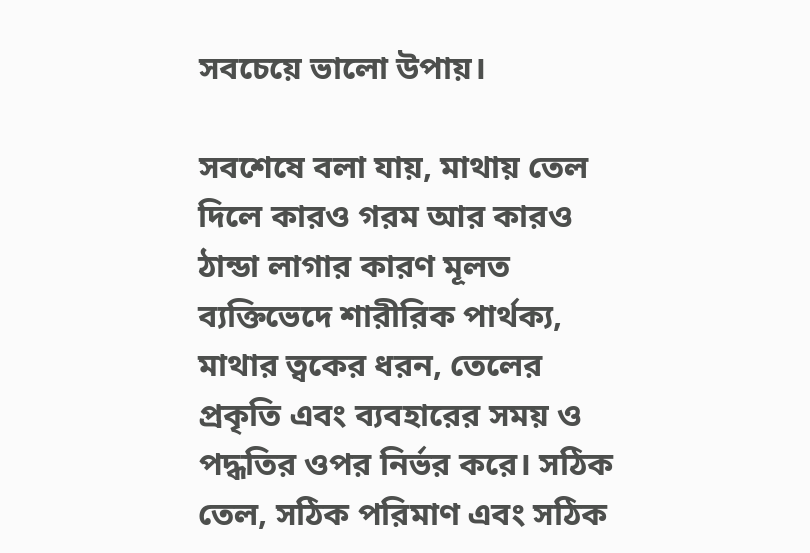সবচেয়ে ভালো উপায়।

সবশেষে বলা যায়, মাথায় তেল দিলে কারও গরম আর কারও ঠান্ডা লাগার কারণ মূলত ব্যক্তিভেদে শারীরিক পার্থক্য, মাথার ত্বকের ধরন, তেলের প্রকৃতি এবং ব্যবহারের সময় ও পদ্ধতির ওপর নির্ভর করে। সঠিক তেল, সঠিক পরিমাণ এবং সঠিক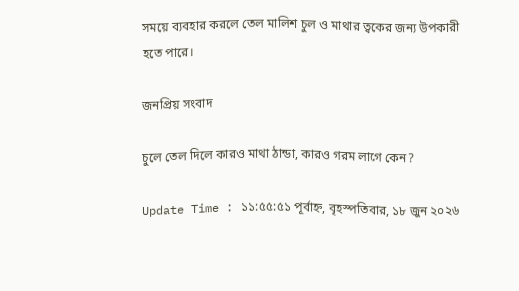সময়ে ব্যবহার করলে তেল মালিশ চুল ও মাথার ত্বকের জন্য উপকারী হতে পারে।

জনপ্রিয় সংবাদ

চুলে তেল দিলে কারও মাথা ঠান্ডা, কারও গরম লাগে কেন?

Update Time : ১১:৫৫:৫১ পূর্বাহ্ন, বৃহস্পতিবার, ১৮ জুন ২০২৬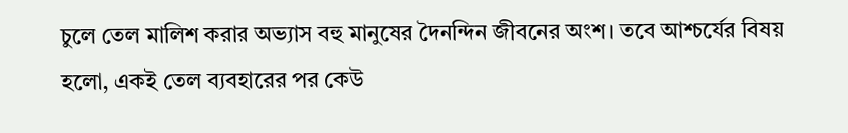চুলে তেল মালিশ করার অভ্যাস বহু মানুষের দৈনন্দিন জীবনের অংশ। তবে আশ্চর্যের বিষয় হলো, একই তেল ব্যবহারের পর কেউ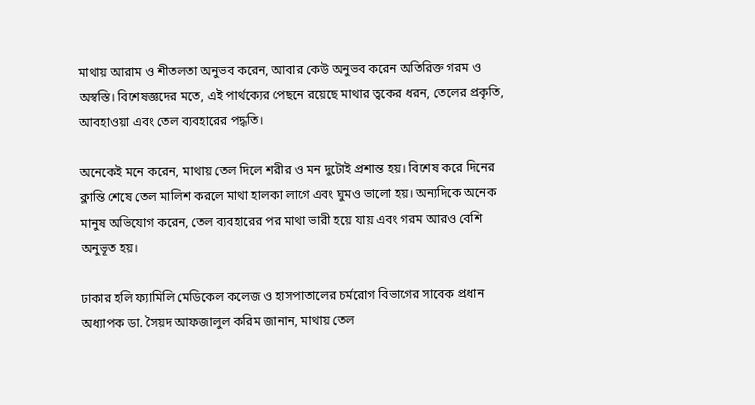মাথায় আরাম ও শীতলতা অনুভব করেন, আবার কেউ অনুভব করেন অতিরিক্ত গরম ও অস্বস্তি। বিশেষজ্ঞদের মতে, এই পার্থক্যের পেছনে রয়েছে মাথার ত্বকের ধরন, তেলের প্রকৃতি, আবহাওয়া এবং তেল ব্যবহারের পদ্ধতি।

অনেকেই মনে করেন, মাথায় তেল দিলে শরীর ও মন দুটোই প্রশান্ত হয়। বিশেষ করে দিনের ক্লান্তি শেষে তেল মালিশ করলে মাথা হালকা লাগে এবং ঘুমও ভালো হয়। অন্যদিকে অনেক মানুষ অভিযোগ করেন, তেল ব্যবহারের পর মাথা ভারী হয়ে যায় এবং গরম আরও বেশি অনুভূত হয়।

ঢাকার হলি ফ্যামিলি মেডিকেল কলেজ ও হাসপাতালের চর্মরোগ বিভাগের সাবেক প্রধান অধ্যাপক ডা. সৈয়দ আফজালুল করিম জানান, মাথায় তেল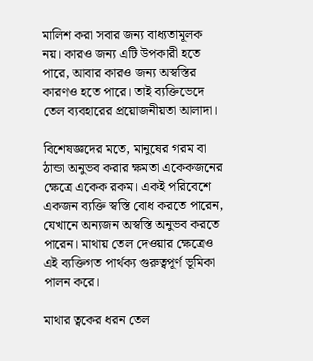মালিশ করা সবার জন্য বাধ্যতামূলক নয়। কারও জন্য এটি উপকারী হতে পারে, আবার কারও জন্য অস্বস্তির কারণও হতে পারে। তাই ব্যক্তিভেদে তেল ব্যবহারের প্রয়োজনীয়তা আলাদা।

বিশেষজ্ঞদের মতে, মানুষের গরম বা ঠান্ডা অনুভব করার ক্ষমতা একেকজনের ক্ষেত্রে একেক রকম। একই পরিবেশে একজন ব্যক্তি স্বস্তি বোধ করতে পারেন, যেখানে অন্যজন অস্বস্তি অনুভব করতে পারেন। মাথায় তেল দেওয়ার ক্ষেত্রেও এই ব্যক্তিগত পার্থক্য গুরুত্বপূর্ণ ভূমিকা পালন করে।

মাথার ত্বকের ধরন তেল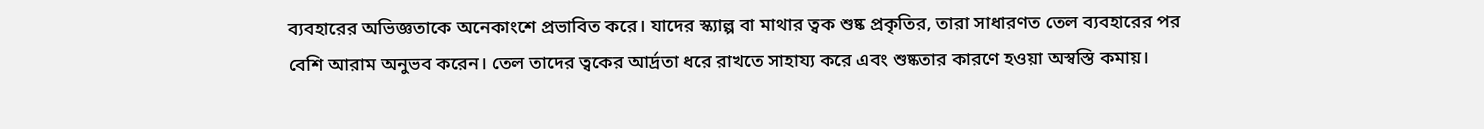ব্যবহারের অভিজ্ঞতাকে অনেকাংশে প্রভাবিত করে। যাদের স্ক্যাল্প বা মাথার ত্বক শুষ্ক প্রকৃতির, তারা সাধারণত তেল ব্যবহারের পর বেশি আরাম অনুভব করেন। তেল তাদের ত্বকের আর্দ্রতা ধরে রাখতে সাহায্য করে এবং শুষ্কতার কারণে হওয়া অস্বস্তি কমায়।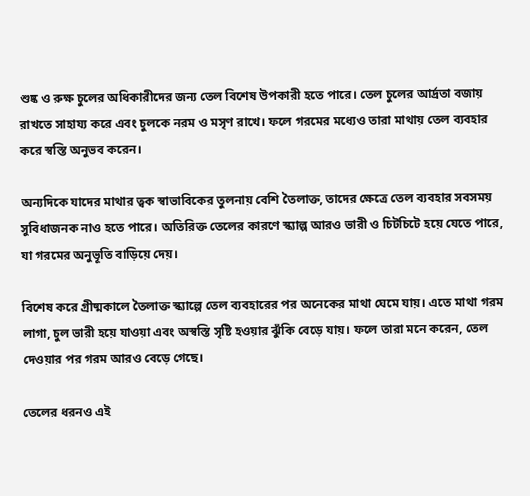শুষ্ক ও রুক্ষ চুলের অধিকারীদের জন্য তেল বিশেষ উপকারী হতে পারে। তেল চুলের আর্দ্রতা বজায় রাখতে সাহায্য করে এবং চুলকে নরম ও মসৃণ রাখে। ফলে গরমের মধ্যেও তারা মাথায় তেল ব্যবহার করে স্বস্তি অনুভব করেন।

অন্যদিকে যাদের মাথার ত্বক স্বাভাবিকের তুলনায় বেশি তৈলাক্ত, তাদের ক্ষেত্রে তেল ব্যবহার সবসময় সুবিধাজনক নাও হতে পারে। অতিরিক্ত তেলের কারণে স্ক্যাল্প আরও ভারী ও চিটচিটে হয়ে যেতে পারে, যা গরমের অনুভূতি বাড়িয়ে দেয়।

বিশেষ করে গ্রীষ্মকালে তৈলাক্ত স্ক্যাল্পে তেল ব্যবহারের পর অনেকের মাথা ঘেমে যায়। এতে মাথা গরম লাগা, চুল ভারী হয়ে যাওয়া এবং অস্বস্তি সৃষ্টি হওয়ার ঝুঁকি বেড়ে যায়। ফলে তারা মনে করেন, তেল দেওয়ার পর গরম আরও বেড়ে গেছে।

তেলের ধরনও এই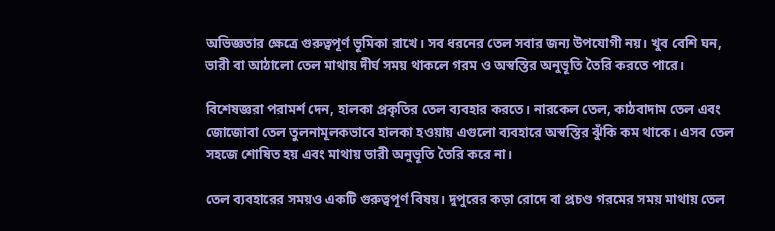অভিজ্ঞতার ক্ষেত্রে গুরুত্বপূর্ণ ভূমিকা রাখে। সব ধরনের তেল সবার জন্য উপযোগী নয়। খুব বেশি ঘন, ভারী বা আঠালো তেল মাথায় দীর্ঘ সময় থাকলে গরম ও অস্বস্তির অনুভূতি তৈরি করতে পারে।

বিশেষজ্ঞরা পরামর্শ দেন, হালকা প্রকৃতির তেল ব্যবহার করতে। নারকেল তেল, কাঠবাদাম তেল এবং জোজোবা তেল তুলনামূলকভাবে হালকা হওয়ায় এগুলো ব্যবহারে অস্বস্তির ঝুঁকি কম থাকে। এসব তেল সহজে শোষিত হয় এবং মাথায় ভারী অনুভূতি তৈরি করে না।

তেল ব্যবহারের সময়ও একটি গুরুত্বপূর্ণ বিষয়। দুপুরের কড়া রোদে বা প্রচণ্ড গরমের সময় মাথায় তেল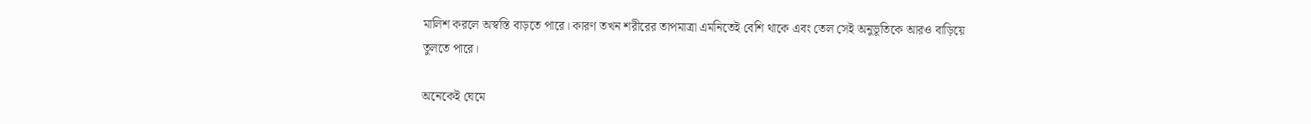মালিশ করলে অস্বস্তি বাড়তে পারে। কারণ তখন শরীরের তাপমাত্রা এমনিতেই বেশি থাকে এবং তেল সেই অনুভূতিকে আরও বাড়িয়ে তুলতে পারে।

অনেকেই ঘেমে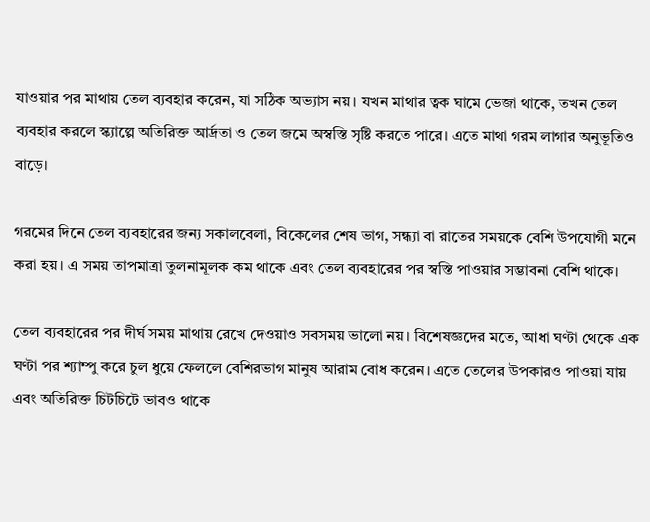যাওয়ার পর মাথায় তেল ব্যবহার করেন, যা সঠিক অভ্যাস নয়। যখন মাথার ত্বক ঘামে ভেজা থাকে, তখন তেল ব্যবহার করলে স্ক্যাল্পে অতিরিক্ত আর্দ্রতা ও তেল জমে অস্বস্তি সৃষ্টি করতে পারে। এতে মাথা গরম লাগার অনুভূতিও বাড়ে।

গরমের দিনে তেল ব্যবহারের জন্য সকালবেলা, বিকেলের শেষ ভাগ, সন্ধ্যা বা রাতের সময়কে বেশি উপযোগী মনে করা হয়। এ সময় তাপমাত্রা তুলনামূলক কম থাকে এবং তেল ব্যবহারের পর স্বস্তি পাওয়ার সম্ভাবনা বেশি থাকে।

তেল ব্যবহারের পর দীর্ঘ সময় মাথায় রেখে দেওয়াও সবসময় ভালো নয়। বিশেষজ্ঞদের মতে, আধা ঘণ্টা থেকে এক ঘণ্টা পর শ্যাম্পু করে চুল ধুয়ে ফেললে বেশিরভাগ মানুষ আরাম বোধ করেন। এতে তেলের উপকারও পাওয়া যায় এবং অতিরিক্ত চিটচিটে ভাবও থাকে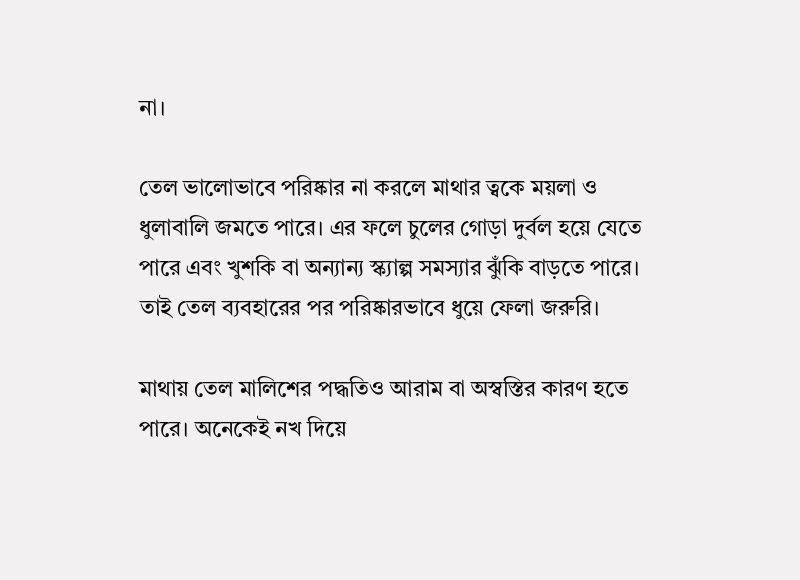না।

তেল ভালোভাবে পরিষ্কার না করলে মাথার ত্বকে ময়লা ও ধুলাবালি জমতে পারে। এর ফলে চুলের গোড়া দুর্বল হয়ে যেতে পারে এবং খুশকি বা অন্যান্য স্ক্যাল্প সমস্যার ঝুঁকি বাড়তে পারে। তাই তেল ব্যবহারের পর পরিষ্কারভাবে ধুয়ে ফেলা জরুরি।

মাথায় তেল মালিশের পদ্ধতিও আরাম বা অস্বস্তির কারণ হতে পারে। অনেকেই নখ দিয়ে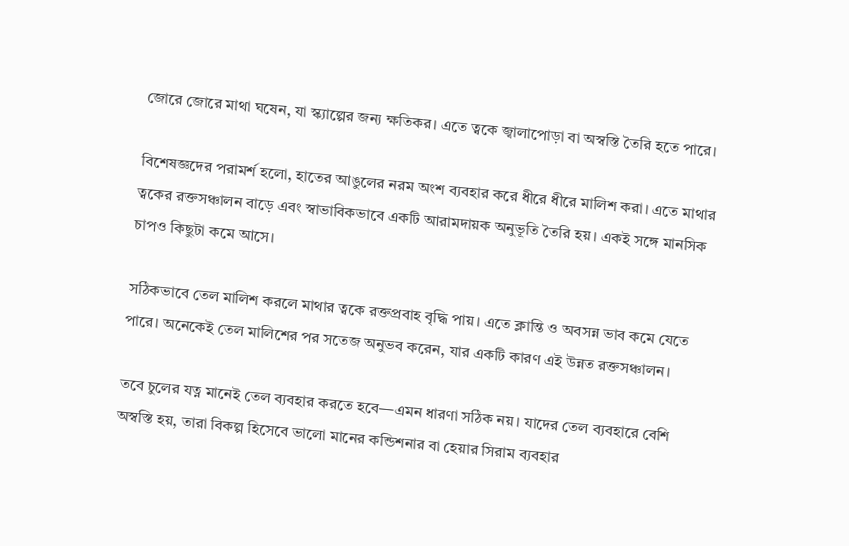জোরে জোরে মাথা ঘষেন, যা স্ক্যাল্পের জন্য ক্ষতিকর। এতে ত্বকে জ্বালাপোড়া বা অস্বস্তি তৈরি হতে পারে।

বিশেষজ্ঞদের পরামর্শ হলো, হাতের আঙুলের নরম অংশ ব্যবহার করে ধীরে ধীরে মালিশ করা। এতে মাথার ত্বকের রক্তসঞ্চালন বাড়ে এবং স্বাভাবিকভাবে একটি আরামদায়ক অনুভূতি তৈরি হয়। একই সঙ্গে মানসিক চাপও কিছুটা কমে আসে।

সঠিকভাবে তেল মালিশ করলে মাথার ত্বকে রক্তপ্রবাহ বৃদ্ধি পায়। এতে ক্লান্তি ও অবসন্ন ভাব কমে যেতে পারে। অনেকেই তেল মালিশের পর সতেজ অনুভব করেন, যার একটি কারণ এই উন্নত রক্তসঞ্চালন।

তবে চুলের যত্ন মানেই তেল ব্যবহার করতে হবে—এমন ধারণা সঠিক নয়। যাদের তেল ব্যবহারে বেশি অস্বস্তি হয়, তারা বিকল্প হিসেবে ভালো মানের কন্ডিশনার বা হেয়ার সিরাম ব্যবহার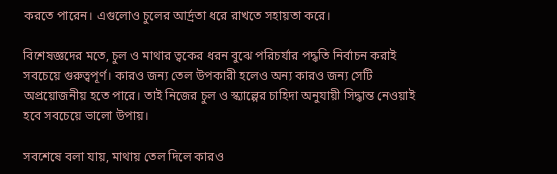করতে পারেন। এগুলোও চুলের আর্দ্রতা ধরে রাখতে সহায়তা করে।

বিশেষজ্ঞদের মতে, চুল ও মাথার ত্বকের ধরন বুঝে পরিচর্যার পদ্ধতি নির্বাচন করাই সবচেয়ে গুরুত্বপূর্ণ। কারও জন্য তেল উপকারী হলেও অন্য কারও জন্য সেটি অপ্রয়োজনীয় হতে পারে। তাই নিজের চুল ও স্ক্যাল্পের চাহিদা অনুযায়ী সিদ্ধান্ত নেওয়াই হবে সবচেয়ে ভালো উপায়।

সবশেষে বলা যায়, মাথায় তেল দিলে কারও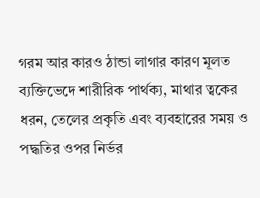গরম আর কারও ঠান্ডা লাগার কারণ মূলত ব্যক্তিভেদে শারীরিক পার্থক্য, মাথার ত্বকের ধরন, তেলের প্রকৃতি এবং ব্যবহারের সময় ও পদ্ধতির ওপর নির্ভর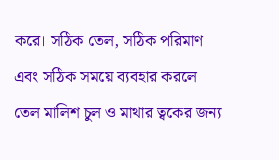করে। সঠিক তেল, সঠিক পরিমাণ এবং সঠিক সময়ে ব্যবহার করলে তেল মালিশ চুল ও মাথার ত্বকের জন্য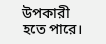উপকারী হতে পারে।